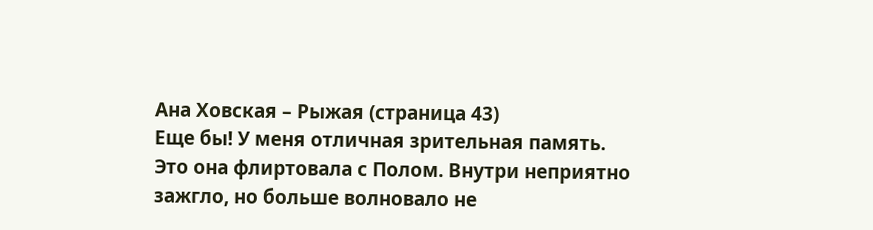Ана Ховская – Рыжая (страница 43)
Еще бы! У меня отличная зрительная память. Это она флиртовала с Полом. Внутри неприятно зажгло, но больше волновало не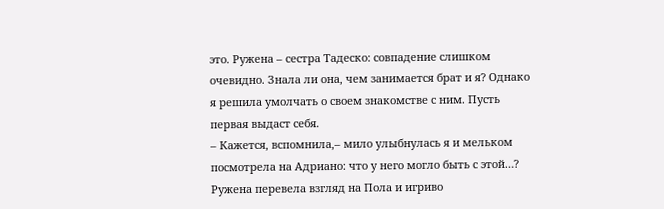это. Ружена – сестра Тадеско: совпадение слишком очевидно. Знала ли она, чем занимается брат и я? Однако я решила умолчать о своем знакомстве с ним. Пусть первая выдаст себя.
– Кажется, вспомнила,– мило улыбнулась я и мельком посмотрела на Адриано: что у него могло быть с этой…?
Ружена перевела взгляд на Пола и игриво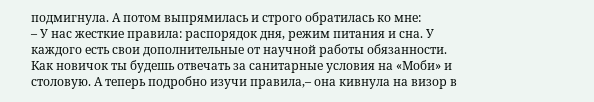подмигнула. А потом выпрямилась и строго обратилась ко мне:
– У нас жесткие правила: распорядок дня, режим питания и сна. У каждого есть свои дополнительные от научной работы обязанности. Как новичок ты будешь отвечать за санитарные условия на «Моби» и столовую. А теперь подробно изучи правила,– она кивнула на визор в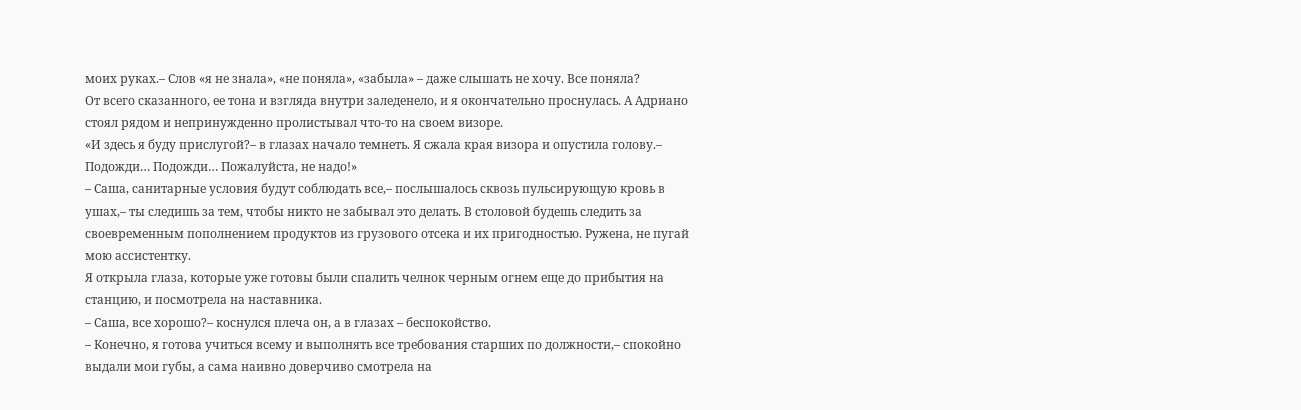моих руках.– Слов «я не знала», «не поняла», «забыла» – даже слышать не хочу. Все поняла?
От всего сказанного, ее тона и взгляда внутри заледенело, и я окончательно проснулась. А Адриано стоял рядом и непринужденно пролистывал что-то на своем визоре.
«И здесь я буду прислугой?– в глазах начало темнеть. Я сжала края визора и опустила голову.– Подожди… Подожди… Пожалуйста, не надо!»
– Саша, санитарные условия будут соблюдать все,– послышалось сквозь пульсирующую кровь в ушах,– ты следишь за тем, чтобы никто не забывал это делать. В столовой будешь следить за своевременным пополнением продуктов из грузового отсека и их пригодностью. Ружена, не пугай мою ассистентку.
Я открыла глаза, которые уже готовы были спалить челнок черным огнем еще до прибытия на станцию, и посмотрела на наставника.
– Саша, все хорошо?– коснулся плеча он, а в глазах – беспокойство.
– Конечно, я готова учиться всему и выполнять все требования старших по должности,– спокойно выдали мои губы, а сама наивно доверчиво смотрела на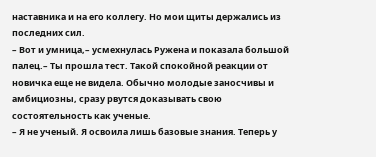наставника и на его коллегу. Но мои щиты держались из последних сил.
– Вот и умница,– усмехнулась Ружена и показала большой палец.– Ты прошла тест. Такой спокойной реакции от новичка еще не видела. Обычно молодые заносчивы и амбициозны, сразу рвутся доказывать свою состоятельность как ученые.
– Я не ученый. Я освоила лишь базовые знания. Теперь у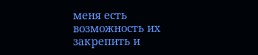меня есть возможность их закрепить и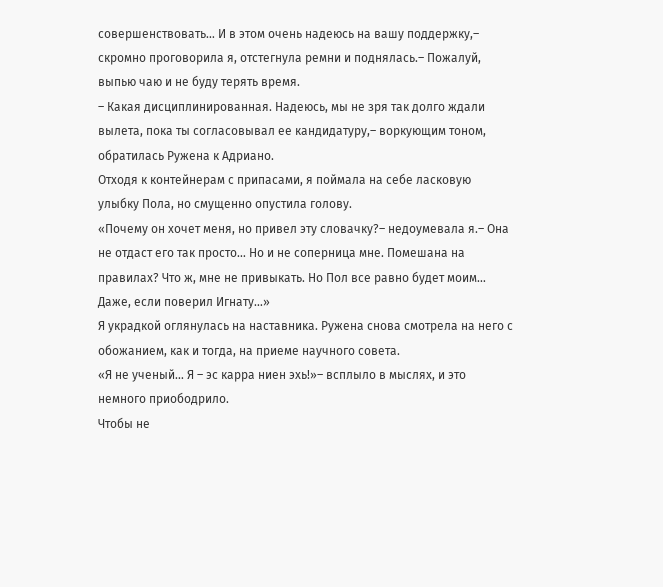совершенствовать… И в этом очень надеюсь на вашу поддержку,– скромно проговорила я, отстегнула ремни и поднялась.– Пожалуй, выпью чаю и не буду терять время.
– Какая дисциплинированная. Надеюсь, мы не зря так долго ждали вылета, пока ты согласовывал ее кандидатуру,– воркующим тоном, обратилась Ружена к Адриано.
Отходя к контейнерам с припасами, я поймала на себе ласковую улыбку Пола, но смущенно опустила голову.
«Почему он хочет меня, но привел эту словачку?– недоумевала я.– Она не отдаст его так просто… Но и не соперница мне. Помешана на правилах? Что ж, мне не привыкать. Но Пол все равно будет моим… Даже, если поверил Игнату…»
Я украдкой оглянулась на наставника. Ружена снова смотрела на него с обожанием, как и тогда, на приеме научного совета.
«Я не ученый… Я – эс карра ниен эхь!»– всплыло в мыслях, и это немного приободрило.
Чтобы не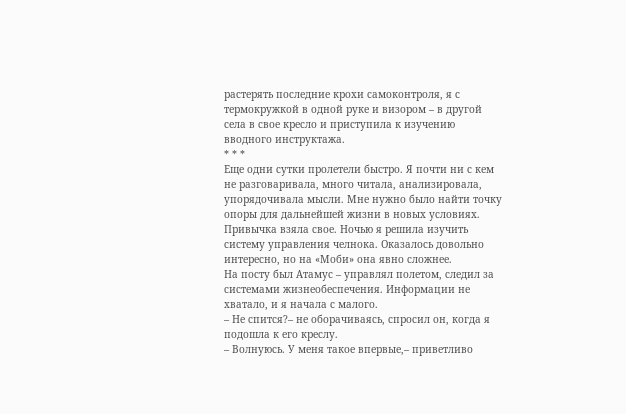растерять последние крохи самоконтроля, я с термокружкой в одной руке и визором – в другой села в свое кресло и приступила к изучению вводного инструктажа.
* * *
Еще одни сутки пролетели быстро. Я почти ни с кем не разговаривала, много читала, анализировала, упорядочивала мысли. Мне нужно было найти точку опоры для дальнейшей жизни в новых условиях.
Привычка взяла свое. Ночью я решила изучить систему управления челнока. Оказалось довольно интересно, но на «Моби» она явно сложнее.
На посту был Атамус – управлял полетом, следил за системами жизнеобеспечения. Информации не хватало, и я начала с малого.
– Не спится?– не оборачиваясь, спросил он, когда я подошла к его креслу.
– Волнуюсь. У меня такое впервые,– приветливо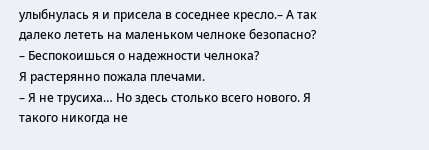улыбнулась я и присела в соседнее кресло.– А так далеко лететь на маленьком челноке безопасно?
– Беспокоишься о надежности челнока?
Я растерянно пожала плечами.
– Я не трусиха… Но здесь столько всего нового. Я такого никогда не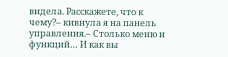видела. Расскажете, что к чему?– кивнула я на панель управления.– Столько меню и функций… И как вы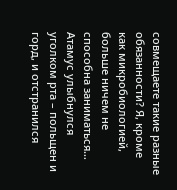совмещаете такие разные обязанности? Я, кроме как микробиологией, больше ничем не способна заниматься…
Атамус улыбнулся уголком рта – польщен и горд, и отстранился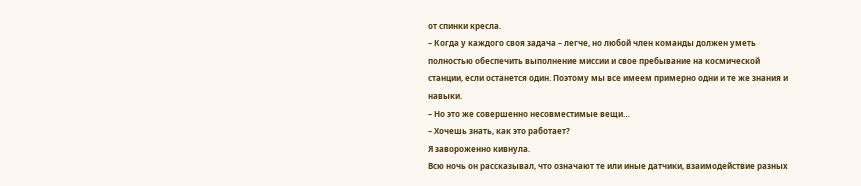от спинки кресла.
– Когда у каждого своя задача – легче, но любой член команды должен уметь полностью обеспечить выполнение миссии и свое пребывание на космической станции, если останется один. Поэтому мы все имеем примерно одни и те же знания и навыки.
– Но это же совершенно несовместимые вещи…
– Хочешь знать, как это работает?
Я завороженно кивнула.
Всю ночь он рассказывал, что означают те или иные датчики, взаимодействие разных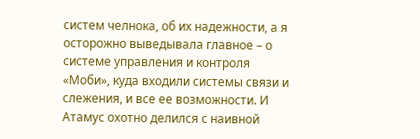систем челнока, об их надежности, а я осторожно выведывала главное – о системе управления и контроля «Моби», куда входили системы связи и слежения, и все ее возможности. И Атамус охотно делился с наивной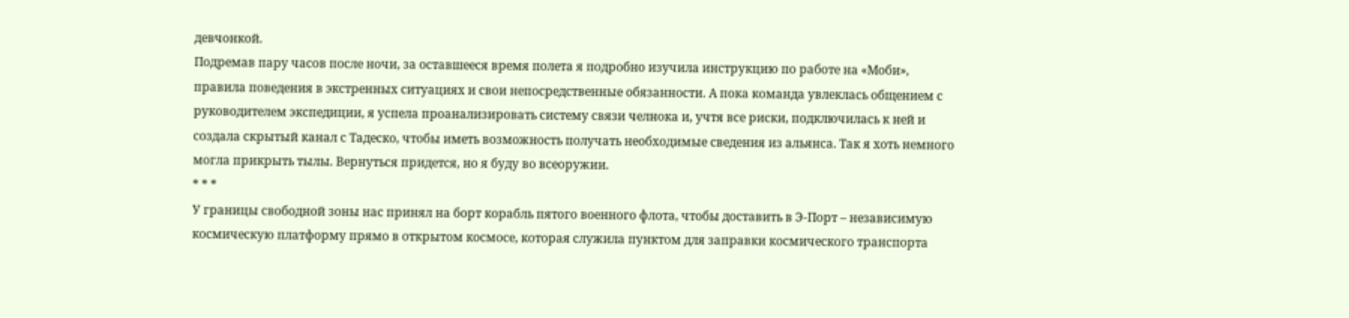девчонкой.
Подремав пару часов после ночи, за оставшееся время полета я подробно изучила инструкцию по работе на «Моби», правила поведения в экстренных ситуациях и свои непосредственные обязанности. А пока команда увлеклась общением с руководителем экспедиции, я успела проанализировать систему связи челнока и, учтя все риски, подключилась к ней и создала скрытый канал с Тадеско, чтобы иметь возможность получать необходимые сведения из альянса. Так я хоть немного могла прикрыть тылы. Вернуться придется, но я буду во всеоружии.
* * *
У границы свободной зоны нас принял на борт корабль пятого военного флота, чтобы доставить в Э-Порт – независимую космическую платформу прямо в открытом космосе, которая служила пунктом для заправки космического транспорта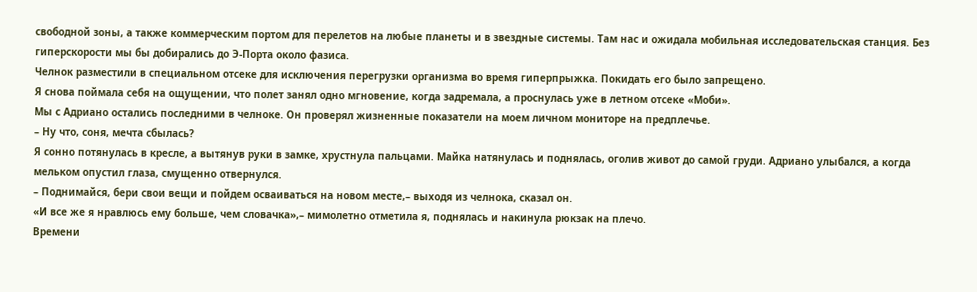свободной зоны, а также коммерческим портом для перелетов на любые планеты и в звездные системы. Там нас и ожидала мобильная исследовательская станция. Без гиперскорости мы бы добирались до Э-Порта около фазиса.
Челнок разместили в специальном отсеке для исключения перегрузки организма во время гиперпрыжка. Покидать его было запрещено.
Я снова поймала себя на ощущении, что полет занял одно мгновение, когда задремала, а проснулась уже в летном отсеке «Моби».
Мы с Адриано остались последними в челноке. Он проверял жизненные показатели на моем личном мониторе на предплечье.
– Ну что, соня, мечта сбылась?
Я сонно потянулась в кресле, а вытянув руки в замке, хрустнула пальцами. Майка натянулась и поднялась, оголив живот до самой груди. Адриано улыбался, а когда мельком опустил глаза, смущенно отвернулся.
– Поднимайся, бери свои вещи и пойдем осваиваться на новом месте,– выходя из челнока, сказал он.
«И все же я нравлюсь ему больше, чем словачка»,– мимолетно отметила я, поднялась и накинула рюкзак на плечо.
Времени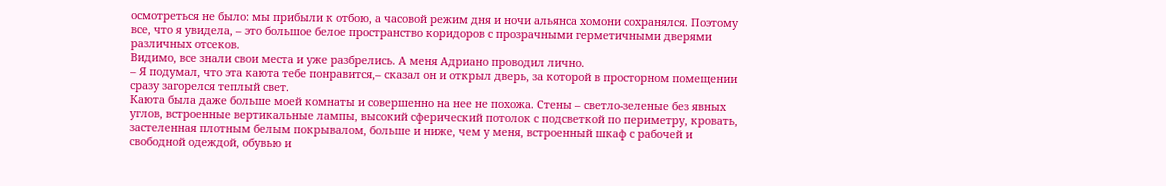осмотреться не было: мы прибыли к отбою, а часовой режим дня и ночи альянса хомони сохранялся. Поэтому все, что я увидела, – это большое белое пространство коридоров с прозрачными герметичными дверями различных отсеков.
Видимо, все знали свои места и уже разбрелись. А меня Адриано проводил лично.
– Я подумал, что эта каюта тебе понравится,– сказал он и открыл дверь, за которой в просторном помещении сразу загорелся теплый свет.
Каюта была даже больше моей комнаты и совершенно на нее не похожа. Стены – светло-зеленые без явных углов, встроенные вертикальные лампы, высокий сферический потолок с подсветкой по периметру, кровать, застеленная плотным белым покрывалом, больше и ниже, чем у меня, встроенный шкаф с рабочей и свободной одеждой, обувью и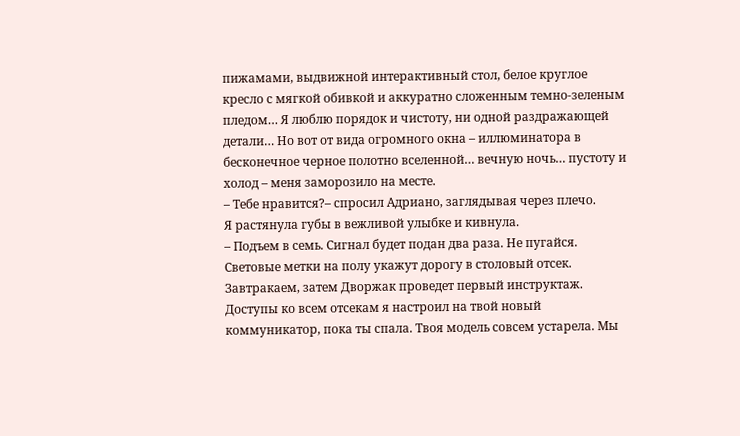пижамами, выдвижной интерактивный стол, белое круглое кресло с мягкой обивкой и аккуратно сложенным темно-зеленым пледом… Я люблю порядок и чистоту, ни одной раздражающей детали… Но вот от вида огромного окна – иллюминатора в бесконечное черное полотно вселенной… вечную ночь… пустоту и холод – меня заморозило на месте.
– Тебе нравится?– спросил Адриано, заглядывая через плечо.
Я растянула губы в вежливой улыбке и кивнула.
– Подъем в семь. Сигнал будет подан два раза. Не пугайся. Световые метки на полу укажут дорогу в столовый отсек. Завтракаем, затем Дворжак проведет первый инструктаж. Доступы ко всем отсекам я настроил на твой новый коммуникатор, пока ты спала. Твоя модель совсем устарела. Мы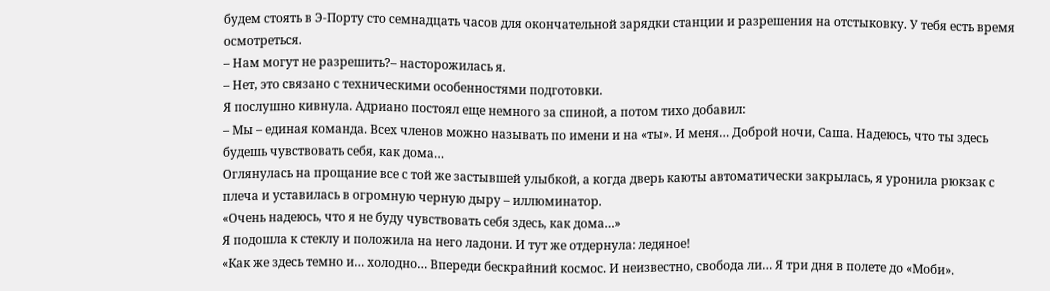будем стоять в Э-Порту сто семнадцать часов для окончательной зарядки станции и разрешения на отстыковку. У тебя есть время осмотреться.
– Нам могут не разрешить?– насторожилась я.
– Нет, это связано с техническими особенностями подготовки.
Я послушно кивнула. Адриано постоял еще немного за спиной, а потом тихо добавил:
– Мы – единая команда. Всех членов можно называть по имени и на «ты». И меня… Доброй ночи, Саша. Надеюсь, что ты здесь будешь чувствовать себя, как дома…
Оглянулась на прощание все с той же застывшей улыбкой, а когда дверь каюты автоматически закрылась, я уронила рюкзак с плеча и уставилась в огромную черную дыру – иллюминатор.
«Очень надеюсь, что я не буду чувствовать себя здесь, как дома…»
Я подошла к стеклу и положила на него ладони. И тут же отдернула: ледяное!
«Как же здесь темно и… холодно… Впереди бескрайний космос. И неизвестно, свобода ли… Я три дня в полете до «Моби».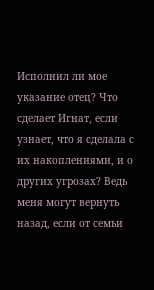Исполнил ли мое указание отец? Что сделает Игнат, если узнает, что я сделала с их накоплениями, и о других угрозах? Ведь меня могут вернуть назад, если от семьи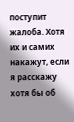поступит жалоба. Хотя их и самих накажут, если я расскажу хотя бы об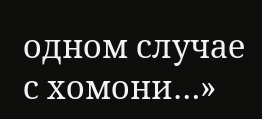одном случае с хомони…»